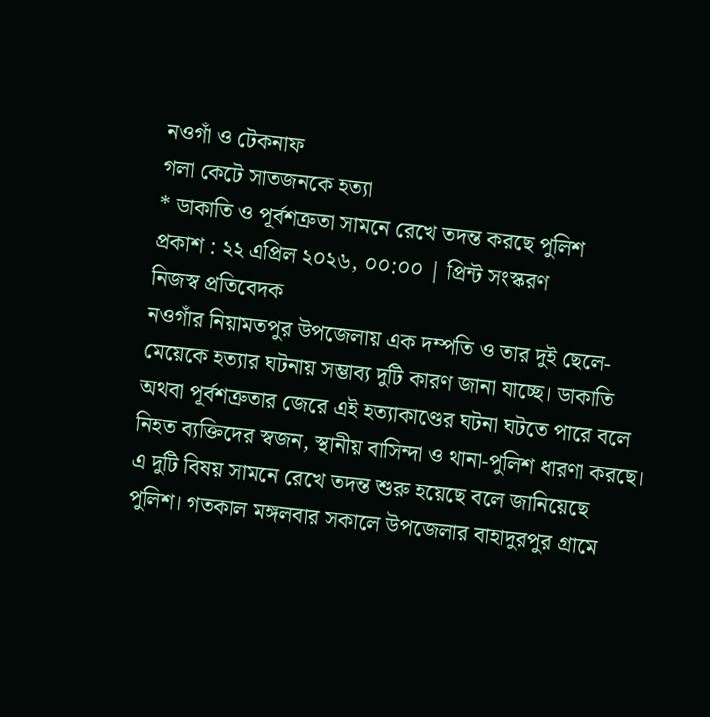নওগাঁ ও টেকনাফ
গলা কেটে সাতজনকে হত্যা
* ডাকাতি ও পূর্বশত্রুতা সামনে রেখে তদন্ত করছে পুলিশ
প্রকাশ : ২২ এপ্রিল ২০২৬, ০০:০০ | প্রিন্ট সংস্করণ
নিজস্ব প্রতিবেদক
নওগাঁর নিয়ামতপুর উপজেলায় এক দম্পতি ও তার দুই ছেলে-মেয়েকে হত্যার ঘটনায় সম্ভাব্য দুটি কারণ জানা যাচ্ছে। ডাকাতি অথবা পূর্বশত্রুতার জেরে এই হত্যাকাণ্ডের ঘটনা ঘটতে পারে বলে নিহত ব্যক্তিদের স্বজন, স্থানীয় বাসিন্দা ও থানা-পুলিশ ধারণা করছে। এ দুটি বিষয় সামনে রেখে তদন্ত শুরু হয়েছে বলে জানিয়েছে পুলিশ। গতকাল মঙ্গলবার সকালে উপজেলার বাহাদুরপুর গ্রামে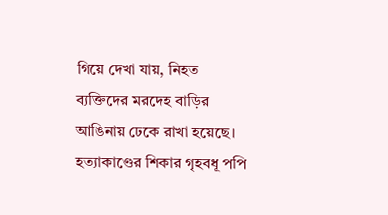গিয়ে দেখা যায়, নিহত ব্যক্তিদের মরদেহ বাড়ির আঙিনায় ঢেকে রাখা হয়েছে। হত্যাকাণ্ডের শিকার গৃহবধূ পপি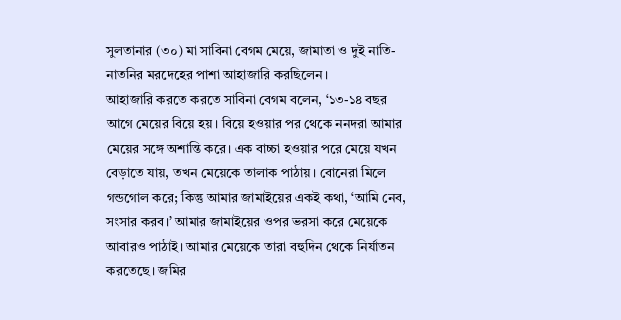সুলতানার (৩০) মা সাবিনা বেগম মেয়ে, জামাতা ও দুই নাতি-নাতনির মরদেহের পাশা আহাজারি করছিলেন।
আহাজারি করতে করতে সাবিনা বেগম বলেন, ‘১৩-১৪ বছর আগে মেয়ের বিয়ে হয়। বিয়ে হওয়ার পর থেকে ননদরা আমার মেয়ের সঙ্গে অশান্তি করে। এক বাচ্চা হওয়ার পরে মেয়ে যখন বেড়াতে যায়, তখন মেয়েকে তালাক পাঠায়। বোনেরা মিলে গন্ডগোল করে; কিন্তু আমার জামাইয়ের একই কথা, ‘আমি নেব, সংসার করব।’ আমার জামাইয়ের ওপর ভরসা করে মেয়েকে আবারও পাঠাই। আমার মেয়েকে তারা বহুদিন থেকে নির্যাতন করতেছে। জমির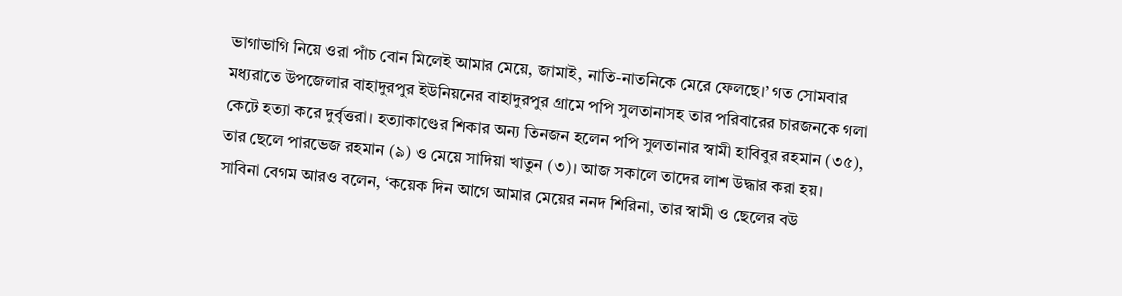ভাগাভাগি নিয়ে ওরা পাঁচ বোন মিলেই আমার মেয়ে, জামাই, নাতি-নাতনিকে মেরে ফেলছে।’ গত সোমবার মধ্যরাতে উপজেলার বাহাদুরপুর ইউনিয়নের বাহাদুরপুর গ্রামে পপি সুলতানাসহ তার পরিবারের চারজনকে গলা কেটে হত্যা করে দুর্বৃত্তরা। হত্যাকাণ্ডের শিকার অন্য তিনজন হলেন পপি সুলতানার স্বামী হাবিবুর রহমান (৩৫), তার ছেলে পারভেজ রহমান (৯) ও মেয়ে সাদিয়া খাতুন (৩)। আজ সকালে তাদের লাশ উদ্ধার করা হয়।
সাবিনা বেগম আরও বলেন, ‘কয়েক দিন আগে আমার মেয়ের ননদ শিরিনা, তার স্বামী ও ছেলের বউ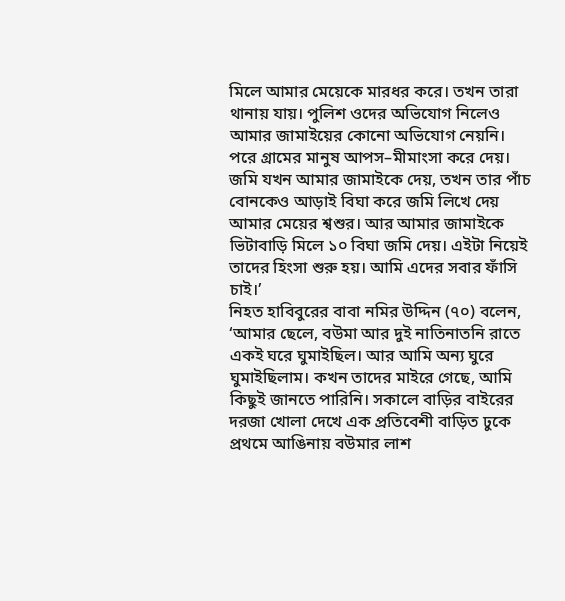মিলে আমার মেয়েকে মারধর করে। তখন তারা থানায় যায়। পুলিশ ওদের অভিযোগ নিলেও আমার জামাইয়ের কোনো অভিযোগ নেয়নি। পরে গ্রামের মানুষ আপস–মীমাংসা করে দেয়। জমি যখন আমার জামাইকে দেয়, তখন তার পাঁচ বোনকেও আড়াই বিঘা করে জমি লিখে দেয় আমার মেয়ের শ্বশুর। আর আমার জামাইকে ভিটাবাড়ি মিলে ১০ বিঘা জমি দেয়। এইটা নিয়েই তাদের হিংসা শুরু হয়। আমি এদের সবার ফাঁসি চাই।’
নিহত হাবিবুরের বাবা নমির উদ্দিন (৭০) বলেন, ‘আমার ছেলে, বউমা আর দুই নাতিনাতনি রাতে একই ঘরে ঘুমাইছিল। আর আমি অন্য ঘুরে ঘুমাইছিলাম। কখন তাদের মাইরে গেছে, আমি কিছুই জানতে পারিনি। সকালে বাড়ির বাইরের দরজা খোলা দেখে এক প্রতিবেশী বাড়িত ঢুকে প্রথমে আঙিনায় বউমার লাশ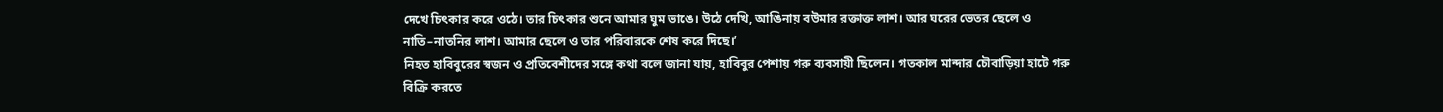দেখে চিৎকার করে ওঠে। তার চিৎকার শুনে আমার ঘুম ভাঙে। উঠে দেখি, আঙিনায় বউমার রক্তাক্ত লাশ। আর ঘরের ভেতর ছেলে ও নাতি–নাতনির লাশ। আমার ছেলে ও তার পরিবারকে শেষ করে দিছে।’
নিহত হাবিবুরের স্বজন ও প্রতিবেশীদের সঙ্গে কথা বলে জানা যায়, হাবিবুর পেশায় গরু ব্যবসায়ী ছিলেন। গতকাল মান্দার চৌবাড়িয়া হাটে গরু বিক্রি করতে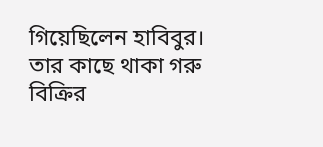গিয়েছিলেন হাবিবুর। তার কাছে থাকা গরু বিক্রির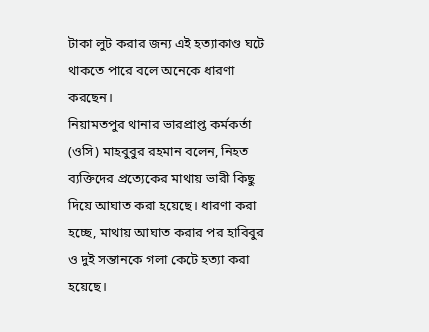টাকা লুট করার জন্য এই হত্যাকাণ্ড ঘটে থাকতে পারে বলে অনেকে ধারণা করছেন।
নিয়ামতপুর থানার ভারপ্রাপ্ত কর্মকর্তা (ওসি) মাহবুবুর রহমান বলেন, নিহত ব্যক্তিদের প্রত্যেকের মাথায় ভারী কিছু দিয়ে আঘাত করা হয়েছে। ধারণা করা হচ্ছে, মাথায় আঘাত করার পর হাবিবুর ও দুই সন্তানকে গলা কেটে হত্যা করা হয়েছে।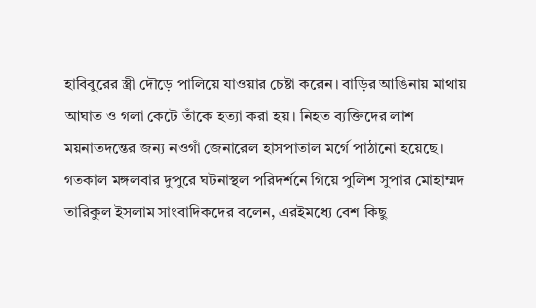হাবিবুরের স্ত্রী দৌড়ে পালিয়ে যাওয়ার চেষ্টা করেন। বাড়ির আঙিনায় মাথায় আঘাত ও গলা কেটে তাঁকে হত্যা করা হয়। নিহত ব্যক্তিদের লাশ ময়নাতদন্তের জন্য নওগাঁ জেনারেল হাসপাতাল মর্গে পাঠানো হয়েছে।
গতকাল মঙ্গলবার দুপুরে ঘটনাস্থল পরিদর্শনে গিয়ে পুলিশ সুপার মোহাম্মদ তারিকুল ইসলাম সাংবাদিকদের বলেন, এরইমধ্যে বেশ কিছু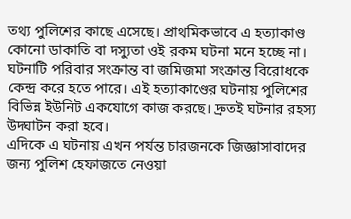তথ্য পুলিশের কাছে এসেছে। প্রাথমিকভাবে এ হত্যাকাণ্ড কোনো ডাকাতি বা দস্যুতা ওই রকম ঘটনা মনে হচ্ছে না। ঘটনাটি পরিবার সংক্রান্ত বা জমিজমা সংক্রান্ত বিরোধকে কেন্দ্র করে হতে পারে। এই হত্যাকাণ্ডের ঘটনায় পুলিশের বিভিন্ন ইউনিট একযোগে কাজ করছে। দ্রুতই ঘটনার রহস্য উদ্ঘাটন করা হবে।
এদিকে এ ঘটনায় এখন পর্যন্ত চারজনকে জিজ্ঞাসাবাদের জন্য পুলিশ হেফাজতে নেওয়া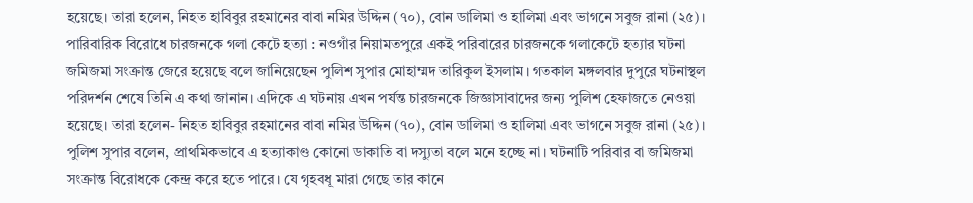হয়েছে। তারা হলেন, নিহত হাবিবুর রহমানের বাবা নমির উদ্দিন (৭০), বোন ডালিমা ও হালিমা এবং ভাগনে সবুজ রানা (২৫)।
পারিবারিক বিরোধে চারজনকে গলা কেটে হত্যা : নওগাঁর নিয়ামতপুরে একই পরিবারের চারজনকে গলাকেটে হত্যার ঘটনা জমিজমা সংক্রান্ত জেরে হয়েছে বলে জানিয়েছেন পুলিশ সুপার মোহাম্মদ তারিকুল ইসলাম। গতকাল মঙ্গলবার দুপুরে ঘটনাস্থল পরিদর্শন শেষে তিনি এ কথা জানান। এদিকে এ ঘটনায় এখন পর্যন্ত চারজনকে জিজ্ঞাসাবাদের জন্য পুলিশ হেফাজতে নেওয়া হয়েছে। তারা হলেন- নিহত হাবিবুর রহমানের বাবা নমির উদ্দিন (৭০), বোন ডালিমা ও হালিমা এবং ভাগনে সবুজ রানা (২৫)।
পুলিশ সুপার বলেন, প্রাথমিকভাবে এ হত্যাকাণ্ড কোনো ডাকাতি বা দস্যুতা বলে মনে হচ্ছে না। ঘটনাটি পরিবার বা জমিজমা সংক্রান্ত বিরোধকে কেন্দ্র করে হতে পারে। যে গৃহবধূ মারা গেছে তার কানে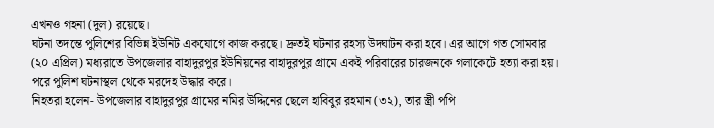এখনও গহনা (দুল) রয়েছে।
ঘটনা তদন্তে পুলিশের বিভিন্ন ইউনিট একযোগে কাজ করছে। দ্রুতই ঘটনার রহস্য উদ্ঘাটন করা হবে। এর আগে গত সোমবার (২০ এপ্রিল) মধ্যরাতে উপজেলার বাহাদুরপুর ইউনিয়নের বাহাদুরপুর গ্রামে একই পরিবারের চারজনকে গলাকেটে হত্যা করা হয়। পরে পুলিশ ঘটনাস্থল থেকে মরদেহ উদ্ধার করে।
নিহতরা হলেন- উপজেলার বাহাদুরপুর গ্রামের নমির উদ্দিনের ছেলে হাবিবুর রহমান (৩২), তার স্ত্রী পপি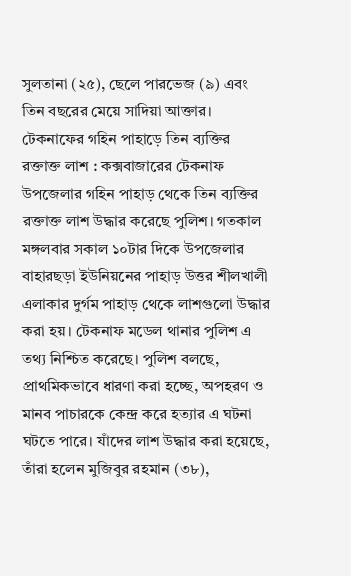সুলতানা (২৫), ছেলে পারভেজ (৯) এবং তিন বছরের মেয়ে সাদিয়া আক্তার।
টেকনাফের গহিন পাহাড়ে তিন ব্যক্তির রক্তাক্ত লাশ : কক্সবাজারের টেকনাফ উপজেলার গহিন পাহাড় থেকে তিন ব্যক্তির রক্তাক্ত লাশ উদ্ধার করেছে পুলিশ। গতকাল মঙ্গলবার সকাল ১০টার দিকে উপজেলার বাহারছড়া ইউনিয়নের পাহাড় উত্তর শীলখালী এলাকার দুর্গম পাহাড় থেকে লাশগুলো উদ্ধার করা হয়। টেকনাফ মডেল থানার পুলিশ এ তথ্য নিশ্চিত করেছে। পুলিশ বলছে, প্রাথমিকভাবে ধারণা করা হচ্ছে, অপহরণ ও মানব পাচারকে কেন্দ্র করে হত্যার এ ঘটনা ঘটতে পারে। যাঁদের লাশ উদ্ধার করা হয়েছে, তাঁরা হলেন মুজিবুর রহমান (৩৮),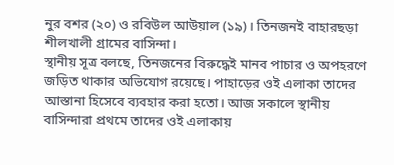নুর বশর (২০) ও রবিউল আউয়াল (১৯)। তিনজনই বাহারছড়া শীলখালী গ্রামের বাসিন্দা।
স্থানীয় সূত্র বলছে, তিনজনের বিরুদ্ধেই মানব পাচার ও অপহরণে জড়িত থাকার অভিযোগ রয়েছে। পাহাড়ের ওই এলাকা তাদের আস্তানা হিসেবে ব্যবহার করা হতো। আজ সকালে স্থানীয় বাসিন্দারা প্রথমে তাদের ওই এলাকায়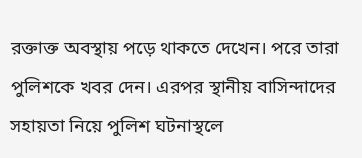রক্তাক্ত অবস্থায় পড়ে থাকতে দেখেন। পরে তারা পুলিশকে খবর দেন। এরপর স্থানীয় বাসিন্দাদের সহায়তা নিয়ে পুলিশ ঘটনাস্থলে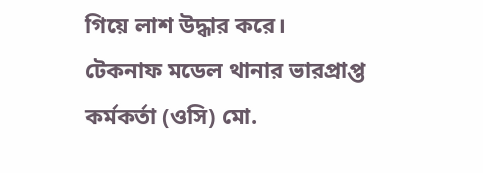গিয়ে লাশ উদ্ধার করে।
টেকনাফ মডেল থানার ভারপ্রাপ্ত কর্মকর্তা (ওসি) মো.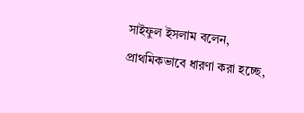সাইফুল ইসলাম বলেন, প্রাথমিকভাবে ধারণা করা হচ্ছে,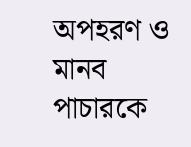অপহরণ ও মানব পাচারকে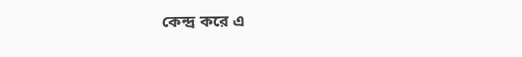কেন্দ্র করে এ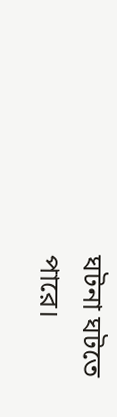ঘটনা ঘটতে পারে।